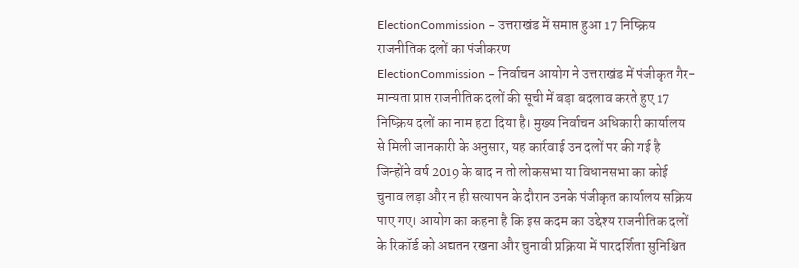ElectionCommission – उत्तराखंड में समाप्त हुआ 17 निष्क्रिय राजनीतिक दलों का पंजीकरण
ElectionCommission – निर्वाचन आयोग ने उत्तराखंड में पंजीकृत गैर-मान्यता प्राप्त राजनीतिक दलों की सूची में बड़ा बदलाव करते हुए 17 निष्क्रिय दलों का नाम हटा दिया है। मुख्य निर्वाचन अधिकारी कार्यालय से मिली जानकारी के अनुसार, यह कार्रवाई उन दलों पर की गई है जिन्होंने वर्ष 2019 के बाद न तो लोकसभा या विधानसभा का कोई चुनाव लड़ा और न ही सत्यापन के दौरान उनके पंजीकृत कार्यालय सक्रिय पाए गए। आयोग का कहना है कि इस कदम का उद्देश्य राजनीतिक दलों के रिकॉर्ड को अद्यतन रखना और चुनावी प्रक्रिया में पारदर्शिता सुनिश्चित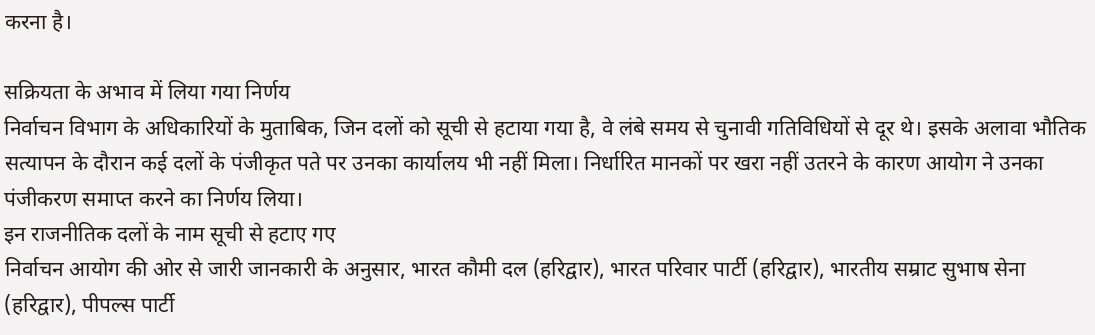करना है।

सक्रियता के अभाव में लिया गया निर्णय
निर्वाचन विभाग के अधिकारियों के मुताबिक, जिन दलों को सूची से हटाया गया है, वे लंबे समय से चुनावी गतिविधियों से दूर थे। इसके अलावा भौतिक सत्यापन के दौरान कई दलों के पंजीकृत पते पर उनका कार्यालय भी नहीं मिला। निर्धारित मानकों पर खरा नहीं उतरने के कारण आयोग ने उनका पंजीकरण समाप्त करने का निर्णय लिया।
इन राजनीतिक दलों के नाम सूची से हटाए गए
निर्वाचन आयोग की ओर से जारी जानकारी के अनुसार, भारत कौमी दल (हरिद्वार), भारत परिवार पार्टी (हरिद्वार), भारतीय सम्राट सुभाष सेना (हरिद्वार), पीपल्स पार्टी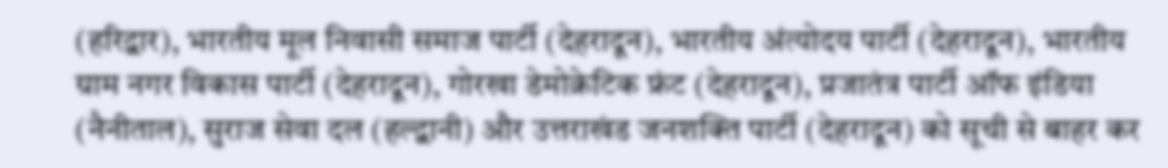(हरिद्वार), भारतीय मूल निवासी समाज पार्टी (देहरादून), भारतीय अंत्योदय पार्टी (देहरादून), भारतीय ग्राम नगर विकास पार्टी (देहरादून), गोरखा डेमोक्रेटिक फ्रंट (देहरादून), प्रजातंत्र पार्टी ऑफ इंडिया (नैनीताल), सुराज सेवा दल (हल्द्वानी) और उत्तराखंड जनशक्ति पार्टी (देहरादून) को सूची से बाहर कर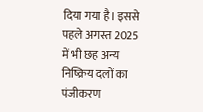दिया गया है। इससे पहले अगस्त 2025 में भी छह अन्य निष्क्रिय दलों का पंजीकरण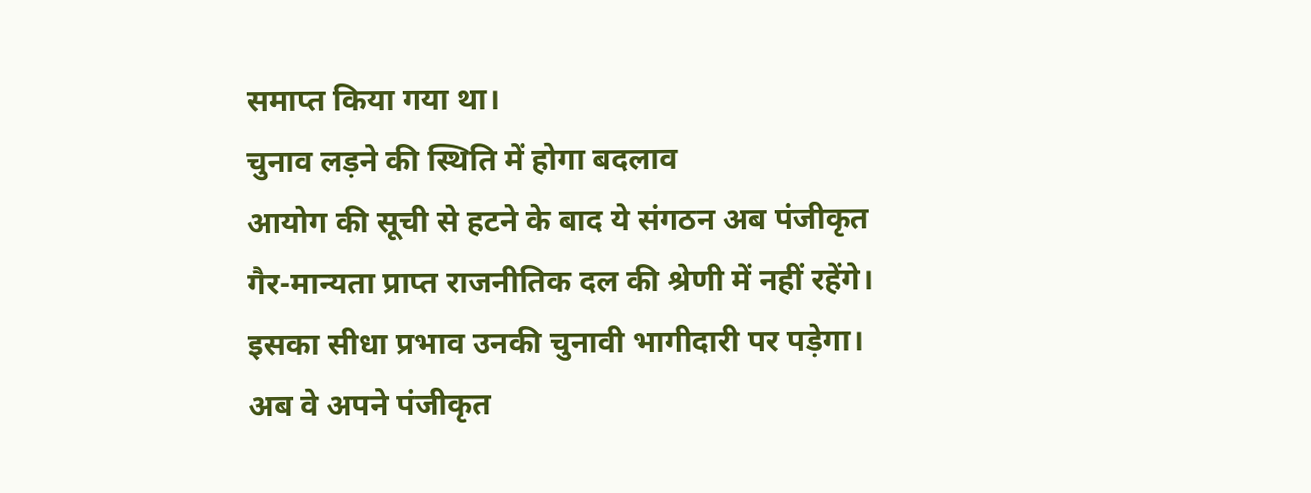समाप्त किया गया था।
चुनाव लड़ने की स्थिति में होगा बदलाव
आयोग की सूची से हटने के बाद ये संगठन अब पंजीकृत गैर-मान्यता प्राप्त राजनीतिक दल की श्रेणी में नहीं रहेंगे। इसका सीधा प्रभाव उनकी चुनावी भागीदारी पर पड़ेगा। अब वे अपने पंजीकृत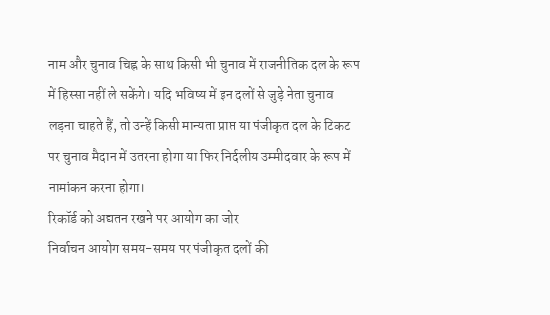नाम और चुनाव चिह्न के साथ किसी भी चुनाव में राजनीतिक दल के रूप में हिस्सा नहीं ले सकेंगे। यदि भविष्य में इन दलों से जुड़े नेता चुनाव लड़ना चाहते हैं, तो उन्हें किसी मान्यता प्राप्त या पंजीकृत दल के टिकट पर चुनाव मैदान में उतरना होगा या फिर निर्दलीय उम्मीदवार के रूप में नामांकन करना होगा।
रिकॉर्ड को अद्यतन रखने पर आयोग का जोर
निर्वाचन आयोग समय-समय पर पंजीकृत दलों की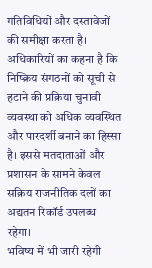गतिविधियों और दस्तावेजों की समीक्षा करता है। अधिकारियों का कहना है कि निष्क्रिय संगठनों को सूची से हटाने की प्रक्रिया चुनावी व्यवस्था को अधिक व्यवस्थित और पारदर्शी बनाने का हिस्सा है। इससे मतदाताओं और प्रशासन के सामने केवल सक्रिय राजनीतिक दलों का अद्यतन रिकॉर्ड उपलब्ध रहेगा।
भविष्य में भी जारी रहेगी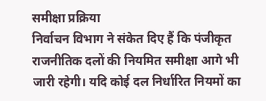समीक्षा प्रक्रिया
निर्वाचन विभाग ने संकेत दिए हैं कि पंजीकृत राजनीतिक दलों की नियमित समीक्षा आगे भी जारी रहेगी। यदि कोई दल निर्धारित नियमों का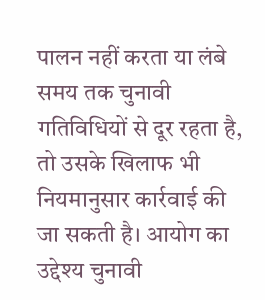पालन नहीं करता या लंबे समय तक चुनावी गतिविधियों से दूर रहता है, तो उसके खिलाफ भी नियमानुसार कार्रवाई की जा सकती है। आयोग का उद्देश्य चुनावी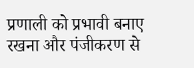प्रणाली को प्रभावी बनाए रखना और पंजीकरण से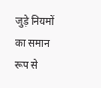जुड़े नियमों का समान रूप से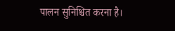पालन सुनिश्चित करना है।